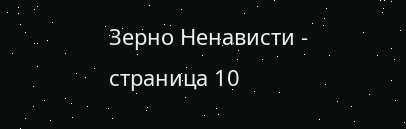Зерно Ненависти - страница 10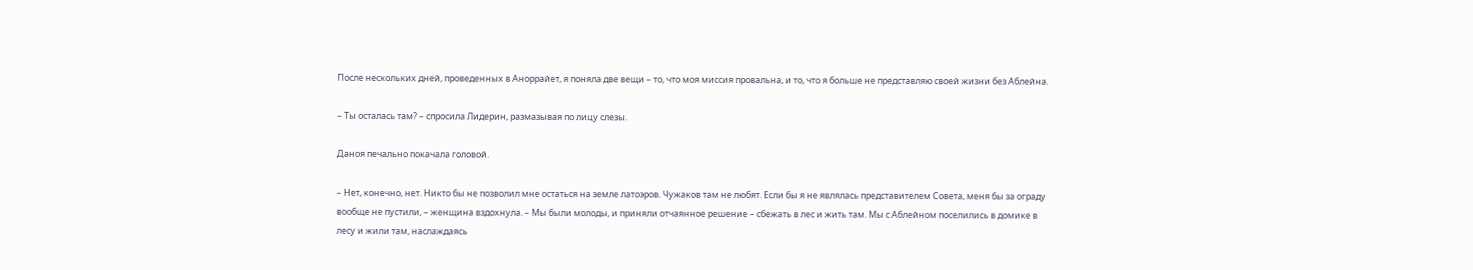После нескольких дней, проведенных в Аноррайет, я поняла две вещи – то, что моя миссия провальна, и то, что я больше не представляю своей жизни без Аблейна.

– Ты осталась там? – спросила Лидерин, размазывая по лицу слезы.

Даноя печально покачала головой.

– Нет, конечно, нет. Никто бы не позволил мне остаться на земле латоэров. Чужаков там не любят. Если бы я не являлась представителем Совета, меня бы за ограду вообще не пустили, – женщина вздохнула. – Мы были молоды, и приняли отчаянное решение – сбежать в лес и жить там. Мы с Аблейном поселились в домике в лесу и жили там, наслаждаясь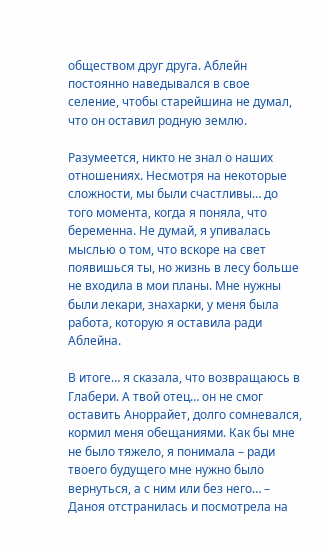обществом друг друга. Аблейн постоянно наведывался в свое селение, чтобы старейшина не думал, что он оставил родную землю.

Разумеется, никто не знал о наших отношениях. Несмотря на некоторые сложности, мы были счастливы… до того момента, когда я поняла, что беременна. Не думай, я упивалась мыслью о том, что вскоре на свет появишься ты, но жизнь в лесу больше не входила в мои планы. Мне нужны были лекари, знахарки, у меня была работа, которую я оставила ради Аблейна.

В итоге… я сказала, что возвращаюсь в Глабери. А твой отец… он не смог оставить Аноррайет, долго сомневался, кормил меня обещаниями. Как бы мне не было тяжело, я понимала – ради твоего будущего мне нужно было вернуться, а с ним или без него… – Даноя отстранилась и посмотрела на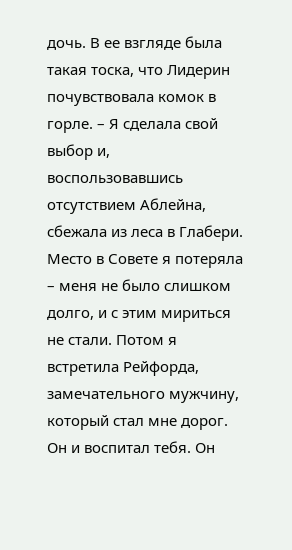дочь. В ее взгляде была такая тоска, что Лидерин почувствовала комок в горле. – Я сделала свой выбор и, воспользовавшись отсутствием Аблейна, сбежала из леса в Глабери. Место в Совете я потеряла – меня не было слишком долго, и с этим мириться не стали. Потом я встретила Рейфорда, замечательного мужчину, который стал мне дорог. Он и воспитал тебя. Он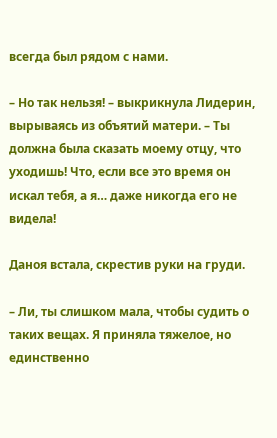всегда был рядом с нами.

– Но так нельзя! – выкрикнула Лидерин, вырываясь из объятий матери. – Ты должна была сказать моему отцу, что уходишь! Что, если все это время он искал тебя, а я… даже никогда его не видела!

Даноя встала, скрестив руки на груди.

– Ли, ты слишком мала, чтобы судить о таких вещах. Я приняла тяжелое, но единственно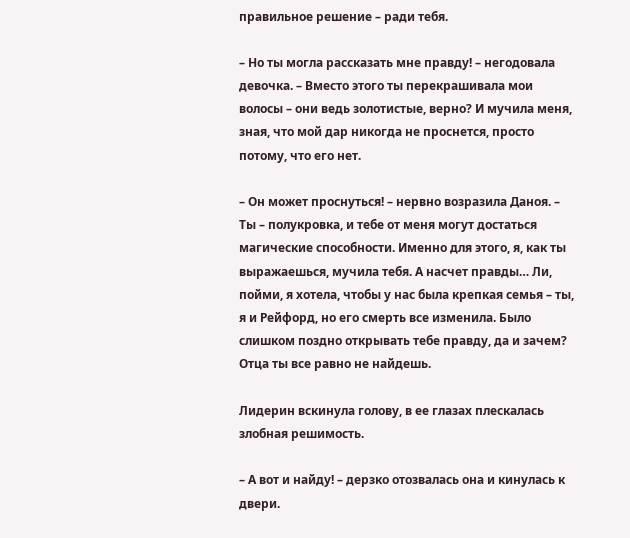правильное решение – ради тебя.

– Но ты могла рассказать мне правду! – негодовала девочка. – Вместо этого ты перекрашивала мои волосы – они ведь золотистые, верно? И мучила меня, зная, что мой дар никогда не проснется, просто потому, что его нет.

– Он может проснуться! – нервно возразила Даноя. – Ты – полукровка, и тебе от меня могут достаться магические способности. Именно для этого, я, как ты выражаешься, мучила тебя. А насчет правды… Ли, пойми, я хотела, чтобы у нас была крепкая семья – ты, я и Рейфорд, но его смерть все изменила. Было слишком поздно открывать тебе правду, да и зачем? Отца ты все равно не найдешь.

Лидерин вскинула голову, в ее глазах плескалась злобная решимость.

– А вот и найду! – дерзко отозвалась она и кинулась к двери.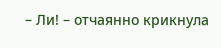– Ли! – отчаянно крикнула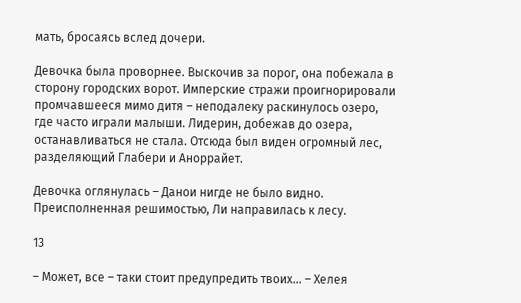мать, бросаясь вслед дочери.

Девочка была проворнее. Выскочив за порог, она побежала в сторону городских ворот. Имперские стражи проигнорировали промчавшееся мимо дитя – неподалеку раскинулось озеро, где часто играли малыши. Лидерин, добежав до озера, останавливаться не стала. Отсюда был виден огромный лес, разделяющий Глабери и Аноррайет.

Девочка оглянулась – Данои нигде не было видно. Преисполненная решимостью, Ли направилась к лесу.

13

– Может, все – таки стоит предупредить твоих… – Хелея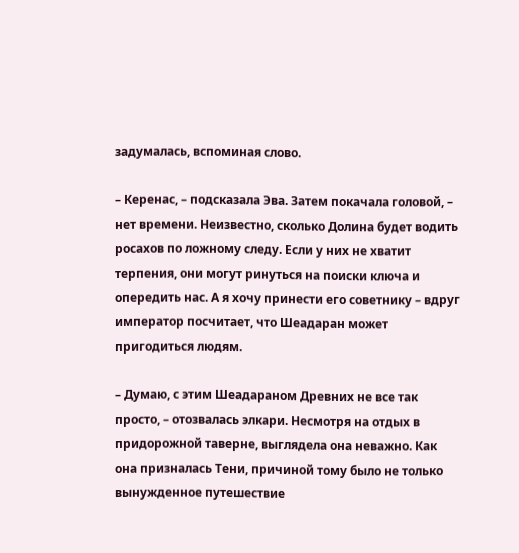задумалась, вспоминая слово.

– Керенас, – подсказала Эва. Затем покачала головой, – нет времени. Неизвестно, сколько Долина будет водить росахов по ложному следу. Если у них не хватит терпения, они могут ринуться на поиски ключа и опередить нас. А я хочу принести его советнику – вдруг император посчитает, что Шеадаран может пригодиться людям.

– Думаю, с этим Шеадараном Древних не все так просто, – отозвалась элкари. Несмотря на отдых в придорожной таверне, выглядела она неважно. Как она призналась Тени, причиной тому было не только вынужденное путешествие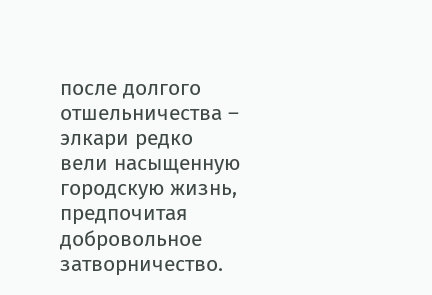после долгого отшельничества – элкари редко вели насыщенную городскую жизнь, предпочитая добровольное затворничество.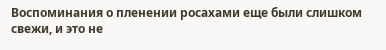Воспоминания о пленении росахами еще были слишком свежи, и это не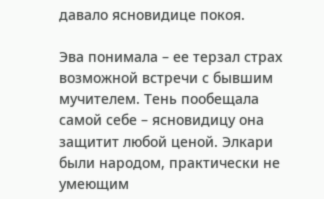давало ясновидице покоя.

Эва понимала – ее терзал страх возможной встречи с бывшим мучителем. Тень пообещала самой себе – ясновидицу она защитит любой ценой. Элкари были народом, практически не умеющим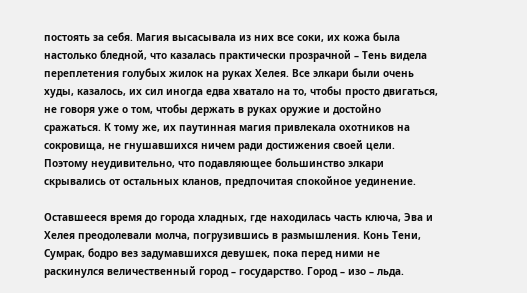постоять за себя. Магия высасывала из них все соки, их кожа была настолько бледной, что казалась практически прозрачной – Тень видела переплетения голубых жилок на руках Хелея. Все элкари были очень худы, казалось, их сил иногда едва хватало на то, чтобы просто двигаться, не говоря уже о том, чтобы держать в руках оружие и достойно сражаться. К тому же, их паутинная магия привлекала охотников на сокровища, не гнушавшихся ничем ради достижения своей цели. Поэтому неудивительно, что подавляющее большинство элкари скрывались от остальных кланов, предпочитая спокойное уединение.

Оставшееся время до города хладных, где находилась часть ключа, Эва и Хелея преодолевали молча, погрузившись в размышления. Конь Тени, Сумрак, бодро вез задумавшихся девушек, пока перед ними не раскинулся величественный город – государство. Город – изо – льда.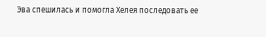Эва спешилась и помогла Хелея последовать ее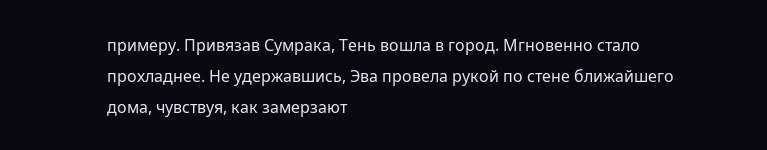примеру. Привязав Сумрака, Тень вошла в город. Мгновенно стало прохладнее. Не удержавшись, Эва провела рукой по стене ближайшего дома, чувствуя, как замерзают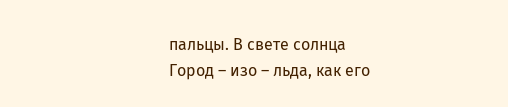пальцы. В свете солнца Город – изо – льда, как его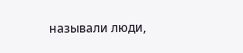называли люди,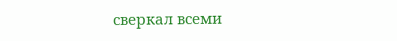сверкал всеми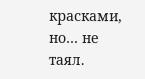красками, но… не таял.